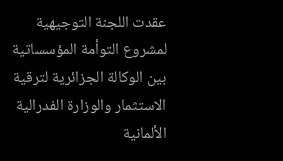عقدت اللجنة التوجيهية لمشروع التوأمة المؤسساتية بين الوكالة الجزائرية لترقية الاستثمار والوزارة الفدرالية الألمانية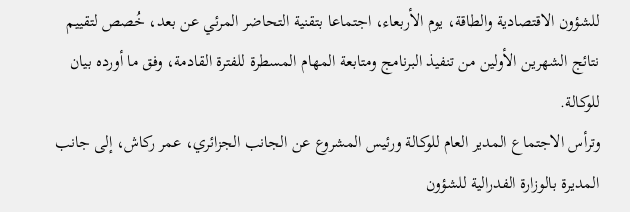للشؤون الاقتصادية والطاقة، يوم الأربعاء، اجتماعا بتقنية التحاضر المرئي عن بعد، خُصص لتقييم نتائج الشهرين الأولين من تنفيذ البرنامج ومتابعة المهام المسطرة للفترة القادمة، وفق ما أورده بيان للوكالة.
وترأس الاجتماع المدير العام للوكالة ورئيس المشروع عن الجانب الجزائري، عمر ركاش، إلى جانب المديرة بالوزارة الفدرالية للشؤون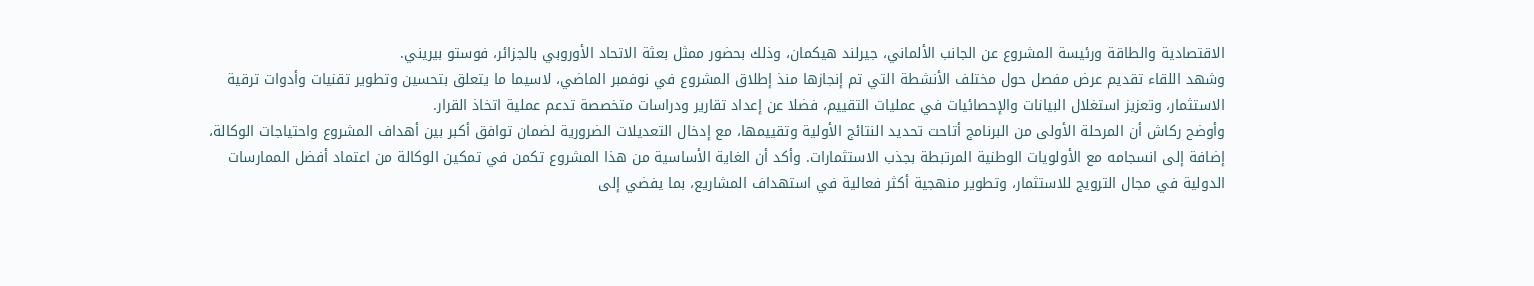الاقتصادية والطاقة ورئيسة المشروع عن الجانب الألماني، جيرلند هيكمان، وذلك بحضور ممثل بعثة الاتحاد الأوروبي بالجزائر، فوستو بيريني.
وشهد اللقاء تقديم عرض مفصل حول مختلف الأنشطة التي تم إنجازها منذ إطلاق المشروع في نوفمبر الماضي، لاسيما ما يتعلق بتحسين وتطوير تقنيات وأدوات ترقية الاستثمار، وتعزيز استغلال البيانات والإحصائيات في عمليات التقييم، فضلا عن إعداد تقارير ودراسات متخصصة تدعم عملية اتخاذ القرار.
وأوضح ركاش أن المرحلة الأولى من البرنامج أتاحت تحديد النتائج الأولية وتقييمها، مع إدخال التعديلات الضرورية لضمان توافق أكبر بين أهداف المشروع واحتياجات الوكالة، إضافة إلى انسجامه مع الأولويات الوطنية المرتبطة بجذب الاستثمارات. وأكد أن الغاية الأساسية من هذا المشروع تكمن في تمكين الوكالة من اعتماد أفضل الممارسات الدولية في مجال الترويج للاستثمار، وتطوير منهجية أكثر فعالية في استهداف المشاريع، بما يفضي إلى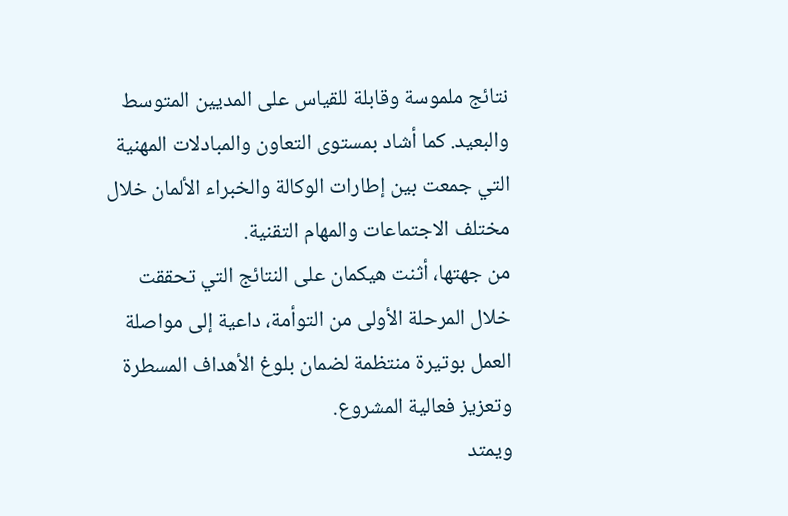نتائج ملموسة وقابلة للقياس على المديين المتوسط والبعيد. كما أشاد بمستوى التعاون والمبادلات المهنية التي جمعت بين إطارات الوكالة والخبراء الألمان خلال مختلف الاجتماعات والمهام التقنية.
من جهتها، أثنت هيكمان على النتائج التي تحققت خلال المرحلة الأولى من التوأمة، داعية إلى مواصلة العمل بوتيرة منتظمة لضمان بلوغ الأهداف المسطرة وتعزيز فعالية المشروع.
ويمتد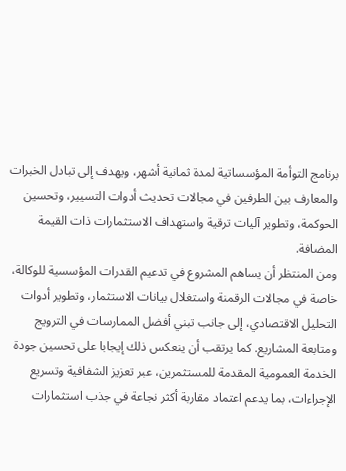برنامج التوأمة المؤسساتية لمدة ثمانية أشهر، ويهدف إلى تبادل الخبرات والمعارف بين الطرفين في مجالات تحديث أدوات التسيير، وتحسين الحوكمة، وتطوير آليات ترقية واستهداف الاستثمارات ذات القيمة المضافة.
ومن المنتظر أن يساهم المشروع في تدعيم القدرات المؤسسية للوكالة، خاصة في مجالات الرقمنة واستغلال بيانات الاستثمار، وتطوير أدوات التحليل الاقتصادي، إلى جانب تبني أفضل الممارسات في الترويج ومتابعة المشاريع. كما يرتقب أن ينعكس ذلك إيجابا على تحسين جودة الخدمة العمومية المقدمة للمستثمرين، عبر تعزيز الشفافية وتسريع الإجراءات، بما يدعم اعتماد مقاربة أكثر نجاعة في جذب استثمارات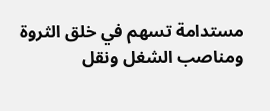مستدامة تسهم في خلق الثروة ومناصب الشغل ونقل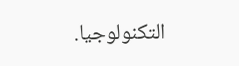التكنولوجيا.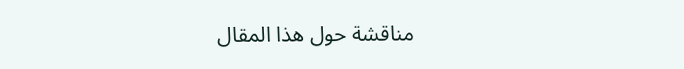مناقشة حول هذا المقال